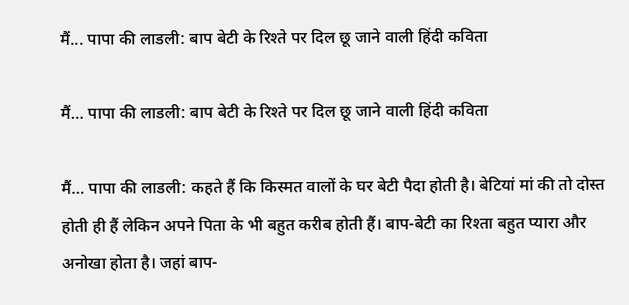मैं... पापा की लाडली: बाप बेटी के रिश्ते पर दिल छू जाने वाली हिंदी कविता

मैं… पापा की लाडली: बाप बेटी के रिश्ते पर दिल छू जाने वाली हिंदी कविता

मैं… पापा की लाडली: कहते हैं कि किस्‍मत वालों के घर बेटी पैदा होती है। बेटियां मां की तो दोस्‍त होती ही हैं लेकिन अपने पिता के भी बहुत करीब होती हैं। बाप-बेटी का रिश्‍ता बहुत प्‍यारा और अनोखा होता है। जहां बाप-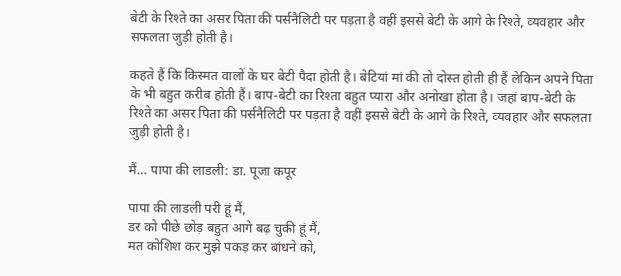बेटी के रिश्‍ते का असर पिता की पर्सनैलिटी पर पड़ता है वहीं इससे बेटी के आगे के रिश्‍ते, व्‍यवहार और सफलता जुड़ी होती है।

कहते हैं कि किस्‍मत वालों के घर बेटी पैदा होती है। बेटियां मां की तो दोस्‍त होती ही हैं लेकिन अपने पिता के भी बहुत करीब होती हैं। बाप-बेटी का रिश्‍ता बहुत प्‍यारा और अनोखा होता है। जहां बाप-बेटी के रिश्‍ते का असर पिता की पर्सनैलिटी पर पड़ता है वहीं इससे बेटी के आगे के रिश्‍ते, व्‍यवहार और सफलता जुड़ी होती है।

मैं… पापा की लाडली: डा. पूजा कपूर

पापा की लाडली परी हूं मैं,
डर को पीछे छोड़ बहुत आगे बढ़ चुकी हूं मैं,
मत कोशिश कर मुझे पकड़ कर बांधने को,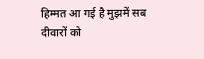हिम्मत आ गई है मुझमें सब दीवारों को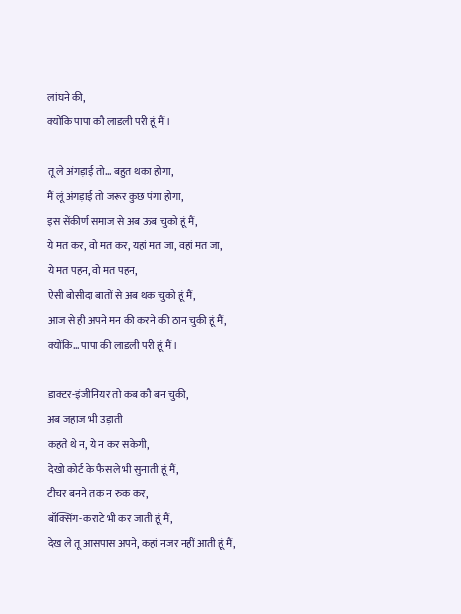लांघने की,
क्योंकि पापा कौ लाडली परी हूं मैं।

तू ले अंगड़ाई तो… बहुत थका होगा,
मैं लूं अंगड़ाई तो जरूर कुछ पंगा होगा,
इस सेंकीर्ण समाज से अब ऊब चुको हूं मैं,
ये मत कर, वो मत कर, यहां मत जा, वहां मत जा,
ये मत पहन, वो मत पहन,
ऐसी बोसीदा बातों से अब थक चुको हूं मैं,
आज से ही अपने मन की करने की ठान चुकी हूं मैं,
क्योंकि… पापा की लाडली परी हूं मैं।

डाक्टर-इंजीनियर तो कब कौ बन चुकी,
अब जहाज भी उड़ाती
कहते थे न, ये न कर सकेगी,
देखो कोर्ट के फैसले भी सुनाती हूं मैं,
टीचर बनने तक न रुक कर,
बॉक्सिंग-कराटे भी कर जाती हूं मैं,
देख ले तू आसपास अपने, कहां नजर नहीं आती हूं मैं,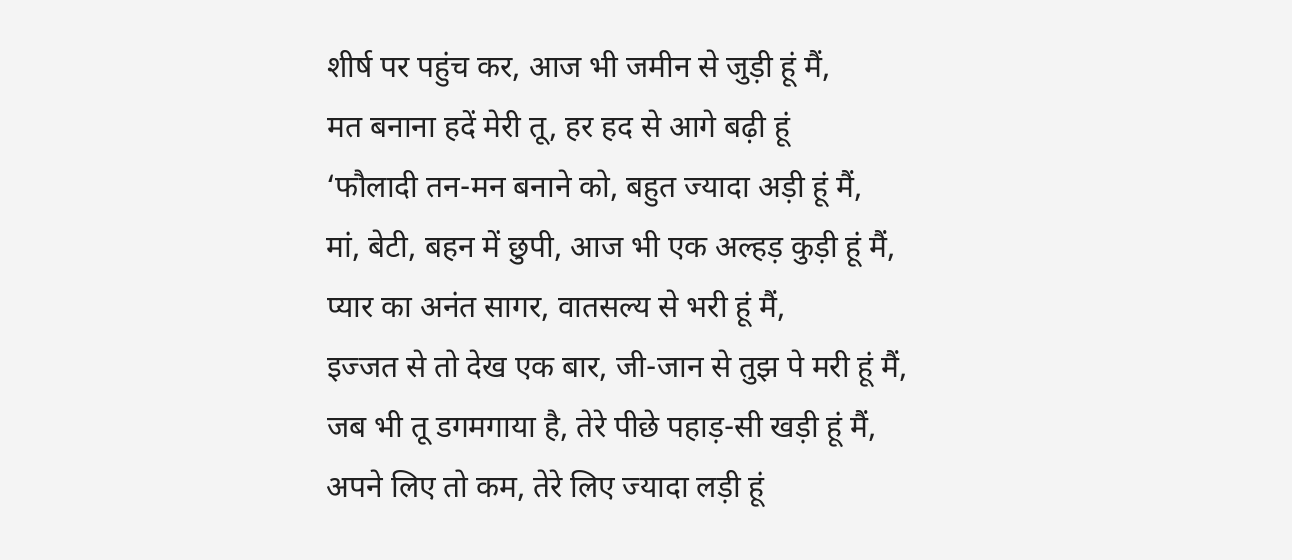शीर्ष पर पहुंच कर, आज भी जमीन से जुड़ी हूं मैं,
मत बनाना हदें मेरी तू, हर हद से आगे बढ़ी हूं
‘फौलादी तन-मन बनाने को, बहुत ज्यादा अड़ी हूं मैं,
मां, बेटी, बहन में छुपी, आज भी एक अल्हड़ कुड़ी हूं मैं,
प्यार का अनंत सागर, वातसल्य से भरी हूं मैं,
इज्जत से तो देख एक बार, जी-जान से तुझ पे मरी हूं मैं,
जब भी तू डगमगाया है, तेरे पीछे पहाड़-सी खड़ी हूं मैं,
अपने लिए तो कम, तेरे लिए ज्यादा लड़ी हूं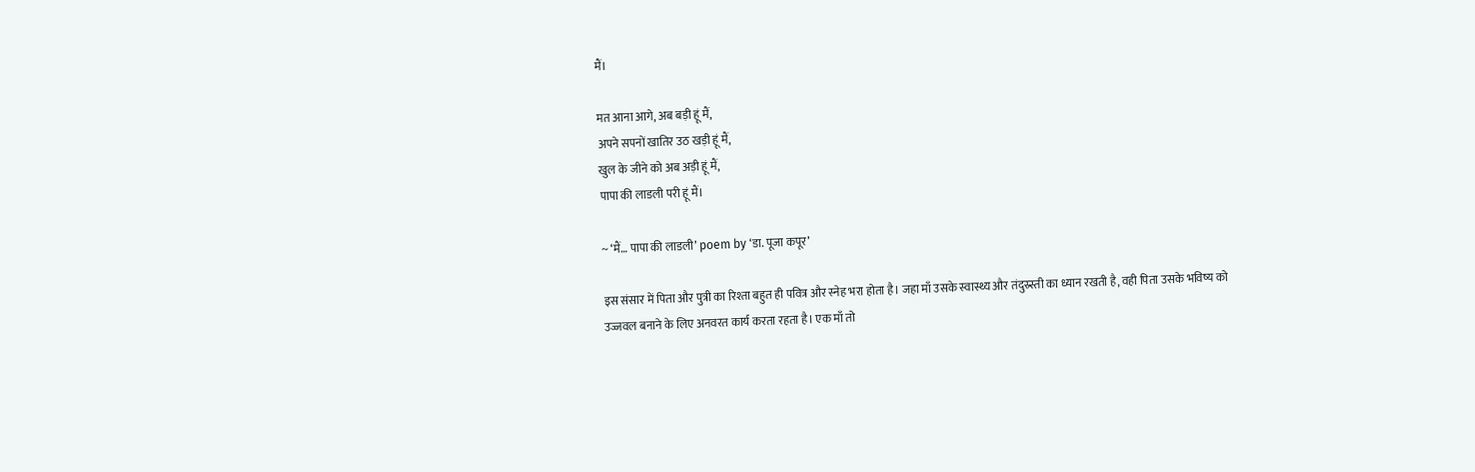मैं।

मत आना आगे, अब बड़ी हूं मैं,
अपने सपनों खातिर उठ खड़ी हूं मैं,
खुल के जीने को अब अड़ी हूं मैं,
पापा की लाडली परी हूं मैं।

~ ‘मैं… पापा की लाडली’ poem by ‘डा. पूजा कपूर’

इस संसार में पिता और पुत्री का रिश्ता बहुत ही पवित्र और स्नेह भरा होता है। जहा माँ उसके स्वास्थ्य और तंदुस्र्स्ती का ध्यान रखती है, वही पिता उसके भविष्य को उज्जवल बनाने के लिए अनवरत कार्य करता रहता है। एक माँ तो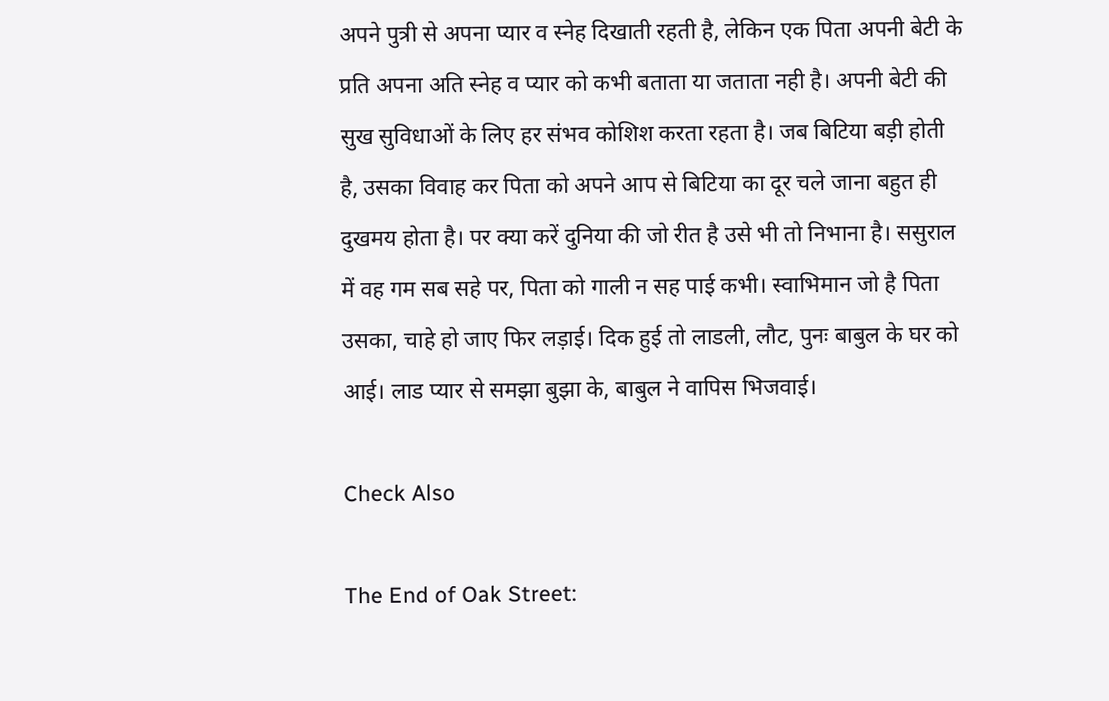अपने पुत्री से अपना प्यार व स्नेह दिखाती रहती है, लेकिन एक पिता अपनी बेटी के प्रति अपना अति स्नेह व प्यार को कभी बताता या जताता नही है। अपनी बेटी की सुख सुविधाओं के लिए हर संभव कोशिश करता रहता है। जब बिटिया बड़ी होती है, उसका विवाह कर पिता को अपने आप से बिटिया का दूर चले जाना बहुत ही दुखमय होता है। पर क्या करें दुनिया की जो रीत है उसे भी तो निभाना है। ससुराल में वह गम सब सहे पर, पिता को गाली न सह पाई कभी। स्वाभिमान जो है पिता उसका, चाहे हो जाए फिर लड़ाई। दिक हुई तो लाडली, लौट, पुनः बाबुल के घर को आई। लाड प्यार से समझा बुझा के, बाबुल ने वापिस भिजवाई।

Check Also

The End of Oak Street: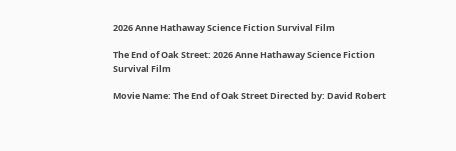2026 Anne Hathaway Science Fiction Survival Film

The End of Oak Street: 2026 Anne Hathaway Science Fiction Survival Film

Movie Name: The End of Oak Street Directed by: David Robert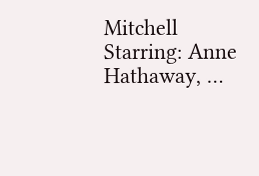Mitchell Starring: Anne Hathaway, …